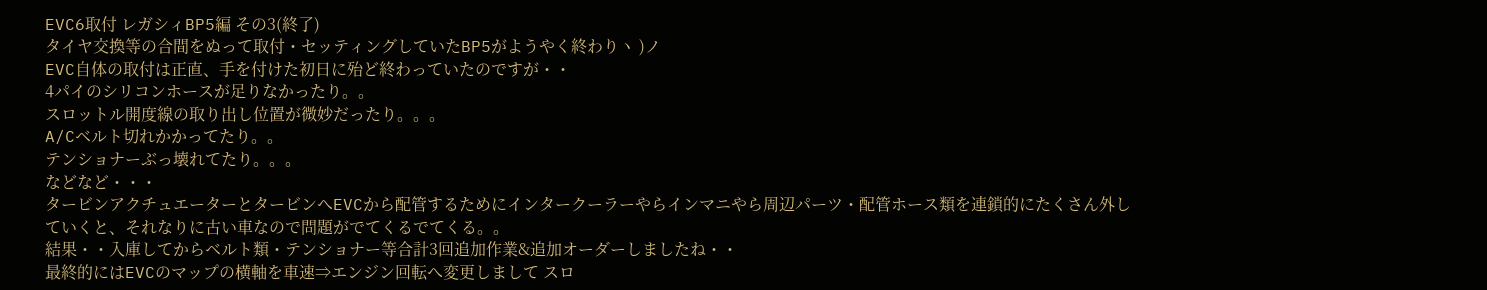EVC6取付 レガシィBP5編 その3(終了)
タイヤ交換等の合間をぬって取付・セッティングしていたBP5がようやく終わりヽ )ノ
EVC自体の取付は正直、手を付けた初日に殆ど終わっていたのですが・・
4パイのシリコンホースが足りなかったり。。
スロットル開度線の取り出し位置が微妙だったり。。。
A/Cベルト切れかかってたり。。
テンショナーぶっ壊れてたり。。。
などなど・・・
タービンアクチュエーターとタービンへEVCから配管するためにインタークーラーやらインマニやら周辺パーツ・配管ホース類を連鎖的にたくさん外していくと、それなりに古い車なので問題がでてくるでてくる。。
結果・・入庫してからベルト類・テンショナー等合計3回追加作業&追加オーダーしましたね・・
最終的にはEVCのマップの横軸を車速⇒エンジン回転へ変更しまして スロ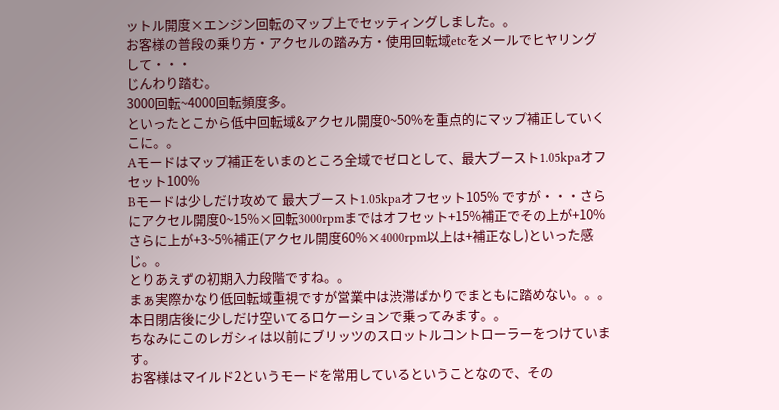ットル開度×エンジン回転のマップ上でセッティングしました。。
お客様の普段の乗り方・アクセルの踏み方・使用回転域etcをメールでヒヤリングして・・・
じんわり踏む。
3000回転~4000回転頻度多。
といったとこから低中回転域&アクセル開度0~50%を重点的にマップ補正していくこに。。
Aモードはマップ補正をいまのところ全域でゼロとして、最大ブースト1.05kpaオフセット100%
Bモードは少しだけ攻めて 最大ブースト1.05kpaオフセット105% ですが・・・さらにアクセル開度0~15%×回転3000rpmまではオフセット+15%補正でその上が+10%さらに上が+3~5%補正(アクセル開度60%×4000rpm以上は+補正なし)といった感じ。。
とりあえずの初期入力段階ですね。。
まぁ実際かなり低回転域重視ですが営業中は渋滞ばかりでまともに踏めない。。。
本日閉店後に少しだけ空いてるロケーションで乗ってみます。。
ちなみにこのレガシィは以前にブリッツのスロットルコントローラーをつけています。
お客様はマイルド2というモードを常用しているということなので、その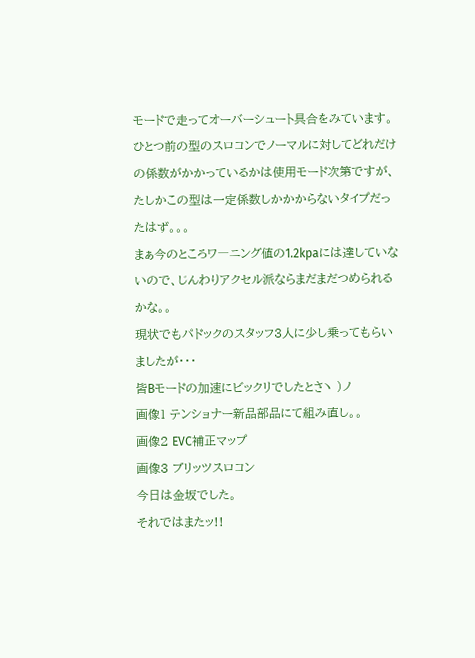モードで走ってオーバーシュート具合をみています。
ひとつ前の型のスロコンでノーマルに対してどれだけの係数がかかっているかは使用モード次第ですが、たしかこの型は一定係数しかかからないタイプだったはず。。。
まぁ今のところワ―ニング値の1.2kpaには達していないので、じんわりアクセル派ならまだまだつめられるかな。。
現状でもパドックのスタッフ3人に少し乗ってもらいましたが・・・
皆Bモードの加速にビックリでしたとさヽ )ノ
画像1 テンショナー新品部品にて組み直し。。
画像2 EVC補正マップ
画像3 ブリッツスロコン
今日は金坂でした。
それではまたッ!!